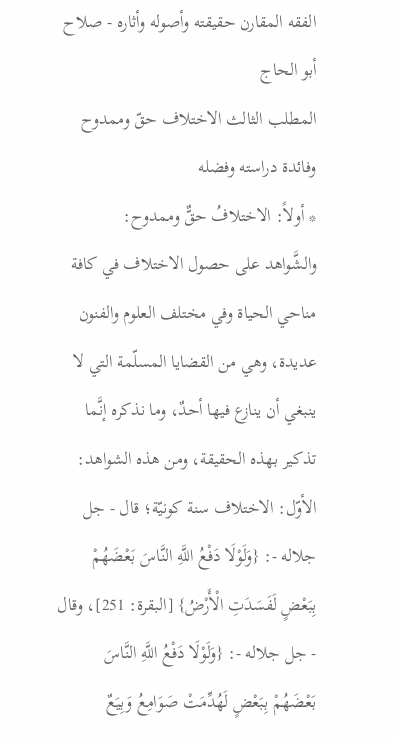الفقه المقارن حقيقته وأصوله وأثاره - صلاح أبو الحاج
المطلب الثالث الاختلاف حقّ وممدوح وفائدة دراسته وفضله
* أولاً: الاختلافُ حقٌّ وممدوح:
والشَّواهد على حصول الاختلاف في كافة مناحي الحياة وفي مختلف العلوم والفنون عديدة، وهي من القضايا المسلّمة التي لا ينبغي أن ينازع فيها أحدٌ، وما نذكره إنَّما تذكير بهذه الحقيقة، ومن هذه الشواهد:
الأوّل: الاختلاف سنة كونيّة؛ قال - جل جلاله -: {وَلَوْلَا دَفْعُ اللَّهِ النَّاسَ بَعْضَهُمْ بِبَعْضٍ لَفَسَدَتِ الْأَرْضُ} [البقرة: 251]، وقال - جل جلاله -: {وَلَوْلَا دَفْعُ اللَّهِ النَّاسَ بَعْضَهُمْ بِبَعْضٍ لَهُدِّمَتْ صَوَامِعُ وَبِيَعٌ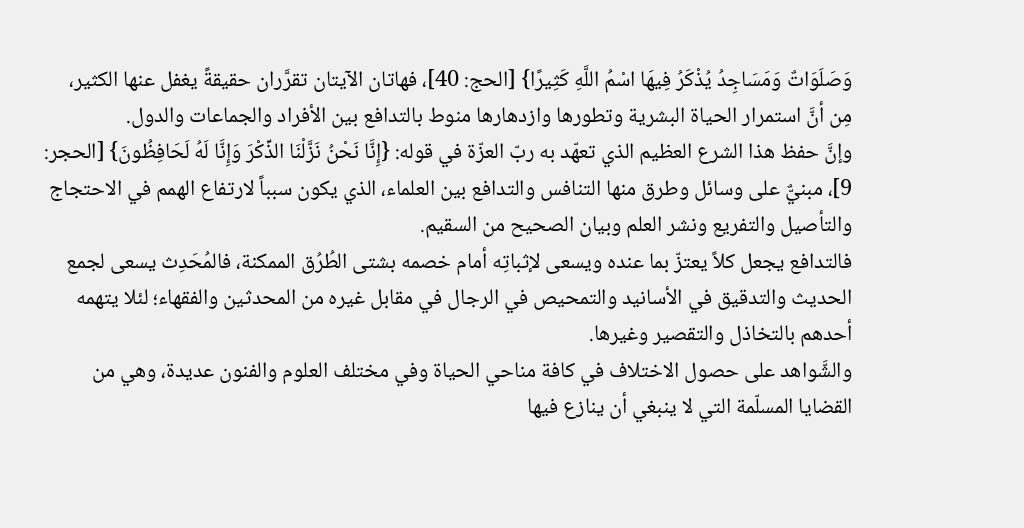وَصَلَوَاتٌ وَمَسَاجِدُ يُذْكَرُ فِيهَا اسْمُ اللَّهِ كَثِيرًا} [الحج: 40]، فهاتان الآيتان تقرَّران حقيقةً يغفل عنها الكثير، مِن أنَّ استمرار الحياة البشرية وتطورها وازدهارها منوط بالتدافع بين الأفراد والجماعات والدول.
وإنَّ حفظ هذا الشرع العظيم الذي تعهّد به ربّ العزّة في قوله: {إِنَّا نَحْنُ نَزَّلْنَا الذِّكْرَ وَإِنَّا لَهُ لَحَافِظُونَ} [الحجر: 9]، مبنيٌّ على وسائل وطرق منها التنافس والتدافع بين العلماء، الذي يكون سبباً لارتفاع الهمم في الاحتجاج والتأصيل والتفريع ونشر العلم وبيان الصحيح من السقيم.
فالتدافع يجعل كلاً يعتزّ بما عنده ويسعى لإثباتِه أمام خصمه بشتى الطُرُق الممكنة، فالمُحَدِث يسعى لجمع الحديث والتدقيق في الأسانيد والتمحيص في الرجال في مقابل غيره من المحدثين والفقهاء؛ لئلا يتهمه أحدهم بالتخاذل والتقصير وغيرها.
والشَّواهد على حصول الاختلاف في كافة مناحي الحياة وفي مختلف العلوم والفنون عديدة، وهي من القضايا المسلّمة التي لا ينبغي أن ينازع فيها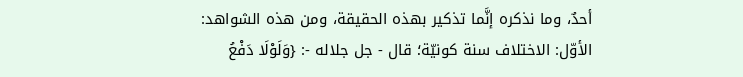أحدٌ، وما نذكره إنَّما تذكير بهذه الحقيقة، ومن هذه الشواهد:
الأوّل: الاختلاف سنة كونيّة؛ قال - جل جلاله -: {وَلَوْلَا دَفْعُ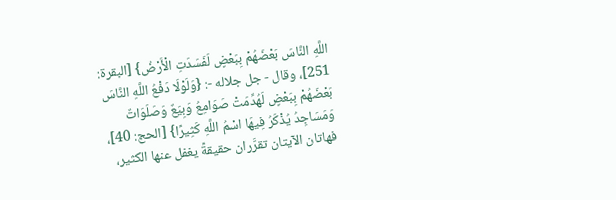اللَّهِ النَّاسَ بَعْضَهُمْ بِبَعْضٍ لَفَسَدَتِ الْأَرْضُ} [البقرة: 251]، وقال - جل جلاله -: {وَلَوْلَا دَفْعُ اللَّهِ النَّاسَ بَعْضَهُمْ بِبَعْضٍ لَهُدِّمَتْ صَوَامِعُ وَبِيَعٌ وَصَلَوَاتٌ وَمَسَاجِدُ يُذْكَرُ فِيهَا اسْمُ اللَّهِ كَثِيرًا} [الحج: 40]، فهاتان الآيتان تقرَّران حقيقةً يغفل عنها الكثير،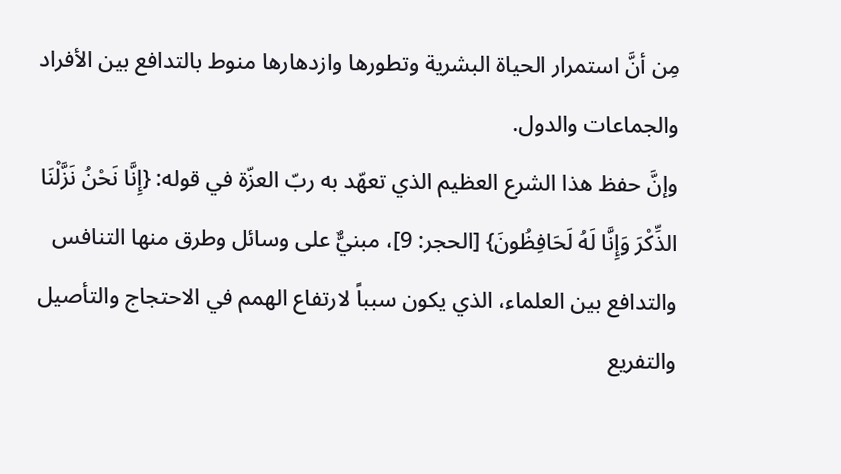مِن أنَّ استمرار الحياة البشرية وتطورها وازدهارها منوط بالتدافع بين الأفراد والجماعات والدول.
وإنَّ حفظ هذا الشرع العظيم الذي تعهّد به ربّ العزّة في قوله: {إِنَّا نَحْنُ نَزَّلْنَا الذِّكْرَ وَإِنَّا لَهُ لَحَافِظُونَ} [الحجر: 9]، مبنيٌّ على وسائل وطرق منها التنافس والتدافع بين العلماء، الذي يكون سبباً لارتفاع الهمم في الاحتجاج والتأصيل والتفريع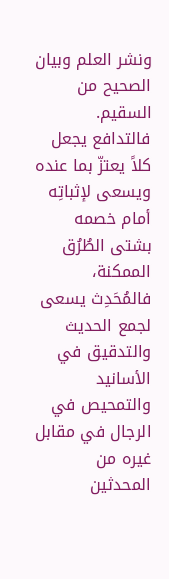ونشر العلم وبيان الصحيح من السقيم.
فالتدافع يجعل كلاً يعتزّ بما عنده ويسعى لإثباتِه أمام خصمه بشتى الطُرُق الممكنة، فالمُحَدِث يسعى لجمع الحديث والتدقيق في الأسانيد والتمحيص في الرجال في مقابل غيره من المحدثين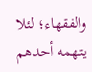والفقهاء؛ لئلا يتهمه أحدهم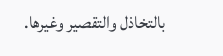بالتخاذل والتقصير وغيرها.